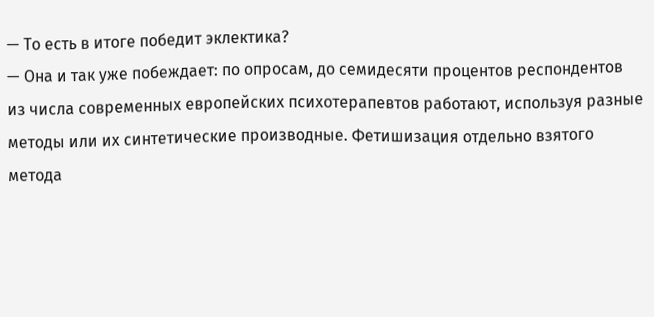— То есть в итоге победит эклектика?
— Она и так уже побеждает: по опросам, до семидесяти процентов респондентов из числа современных европейских психотерапевтов работают, используя разные методы или их синтетические производные. Фетишизация отдельно взятого метода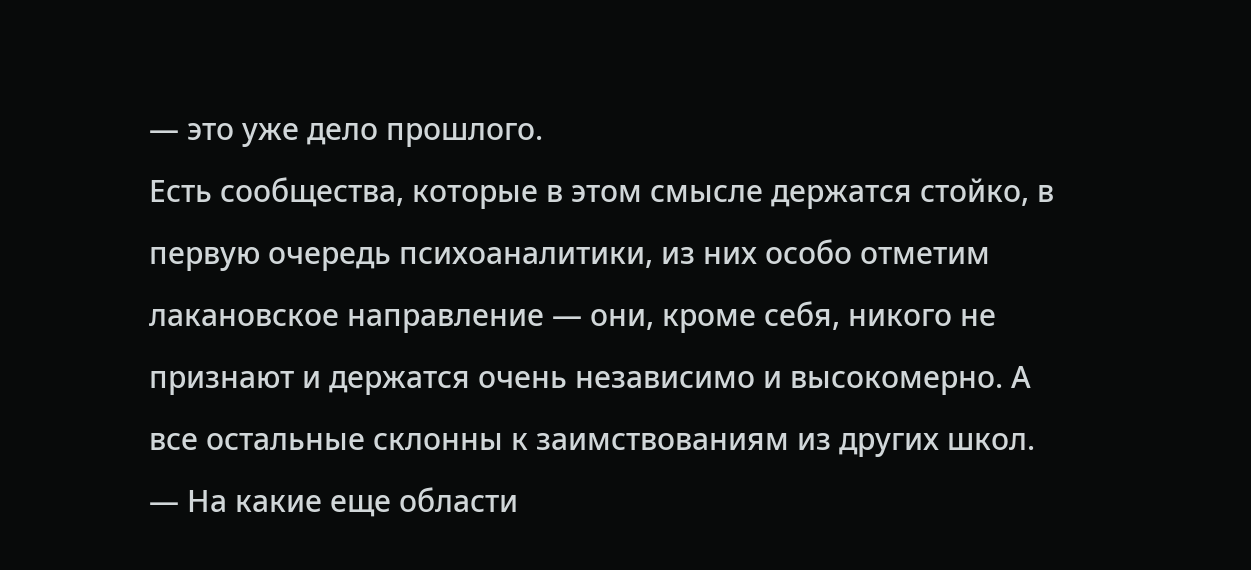— это уже дело прошлого.
Есть сообщества, которые в этом смысле держатся стойко, в первую очередь психоаналитики, из них особо отметим лакановское направление — они, кроме себя, никого не признают и держатся очень независимо и высокомерно. А все остальные склонны к заимствованиям из других школ.
— На какие еще области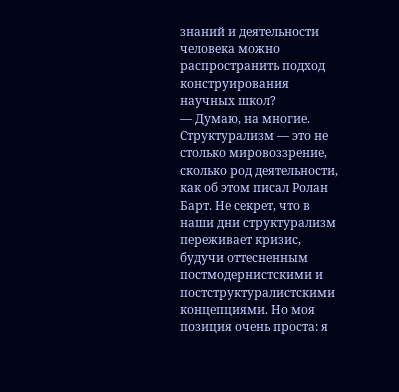знаний и деятельности человека можно распространить подход конструирования научных школ?
— Думаю, на многие. Структурализм — это не столько мировоззрение, сколько род деятельности, как об этом писал Ролан Барт. Не секрет, что в наши дни структурализм переживает кризис, будучи оттесненным постмодернистскими и постструктуралистскими концепциями. Но моя позиция очень проста: я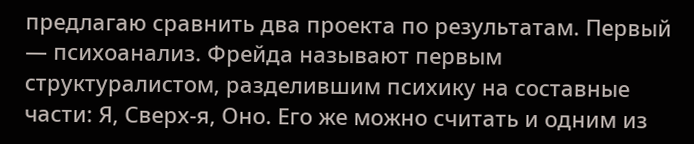предлагаю сравнить два проекта по результатам. Первый — психоанализ. Фрейда называют первым структуралистом, разделившим психику на составные части: Я, Сверх-я, Оно. Его же можно считать и одним из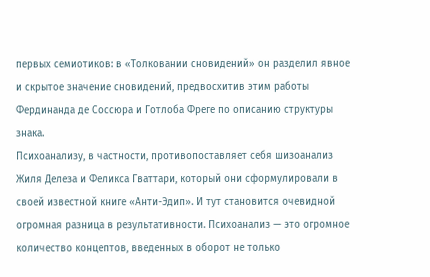первых семиотиков: в «Толковании сновидений» он разделил явное и скрытое значение сновидений, предвосхитив этим работы Фердинанда де Соссюра и Готлоба Фреге по описанию структуры знака.
Психоанализу, в частности, противопоставляет себя шизоанализ Жиля Делеза и Феликса Гваттари, который они сформулировали в своей известной книге «Анти-Эдип». И тут становится очевидной огромная разница в результативности. Психоанализ — это огромное количество концептов, введенных в оборот не только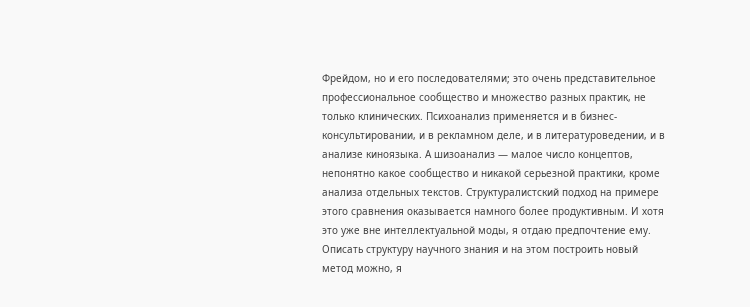Фрейдом, но и его последователями; это очень представительное профессиональное сообщество и множество разных практик, не только клинических. Психоанализ применяется и в бизнес-консультировании, и в рекламном деле, и в литературоведении, и в анализе киноязыка. А шизоанализ — малое число концептов, непонятно какое сообщество и никакой серьезной практики, кроме анализа отдельных текстов. Структуралистский подход на примере этого сравнения оказывается намного более продуктивным. И хотя это уже вне интеллектуальной моды, я отдаю предпочтение ему.
Описать структуру научного знания и на этом построить новый метод можно, я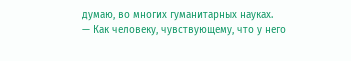думаю, во многих гуманитарных науках.
— Как человеку, чувствующему, что у него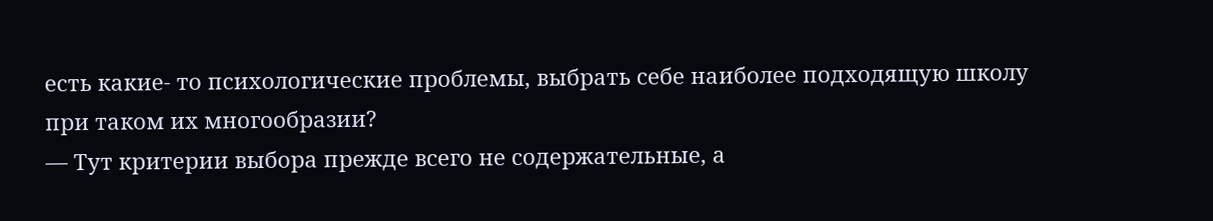есть какие- то психологические проблемы, выбрать себе наиболее подходящую школу при таком их многообразии?
— Тут критерии выбора прежде всего не содержательные, а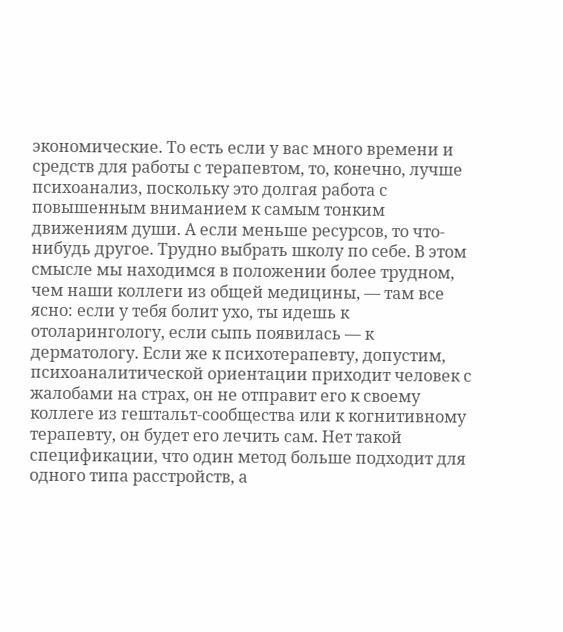экономические. То есть если у вас много времени и средств для работы с терапевтом, то, конечно, лучше психоанализ, поскольку это долгая работа с повышенным вниманием к самым тонким движениям души. А если меньше ресурсов, то что-нибудь другое. Трудно выбрать школу по себе. В этом смысле мы находимся в положении более трудном, чем наши коллеги из общей медицины, — там все ясно: если у тебя болит ухо, ты идешь к отоларингологу, если сыпь появилась — к дерматологу. Если же к психотерапевту, допустим, психоаналитической ориентации приходит человек с жалобами на страх, он не отправит его к своему коллеге из гештальт-сообщества или к когнитивному терапевту, он будет его лечить сам. Нет такой спецификации, что один метод больше подходит для одного типа расстройств, а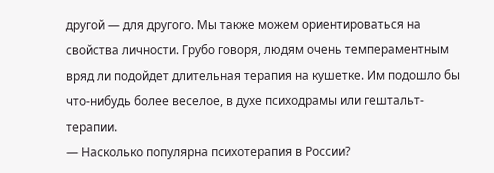другой — для другого. Мы также можем ориентироваться на свойства личности. Грубо говоря, людям очень темпераментным вряд ли подойдет длительная терапия на кушетке. Им подошло бы что-нибудь более веселое, в духе психодрамы или гештальт-терапии.
— Насколько популярна психотерапия в России?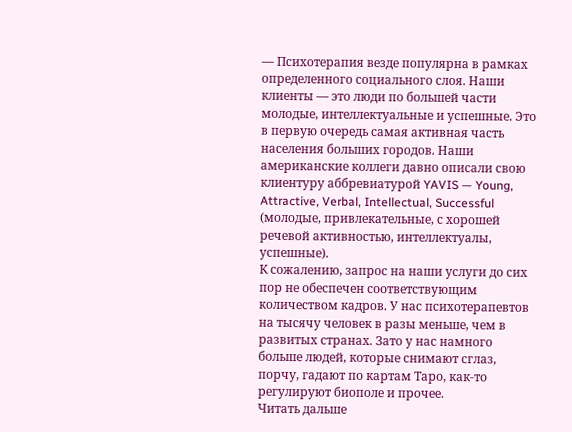— Психотерапия везде популярна в рамках определенного социального слоя. Наши клиенты — это люди по большей части молодые, интеллектуальные и успешные. Это в первую очередь самая активная часть населения больших городов. Наши американские коллеги давно описали свою клиентуру аббревиатурой YAVIS — Young, Attractive, Verbal, Intellectual, Successful (молодые, привлекательные, с хорошей речевой активностью, интеллектуалы, успешные).
К сожалению, запрос на наши услуги до сих пор не обеспечен соответствующим количеством кадров. У нас психотерапевтов на тысячу человек в разы меньше, чем в развитых странах. Зато у нас намного больше людей, которые снимают сглаз, порчу, гадают по картам Таро, как-то регулируют биополе и прочее.
Читать дальше